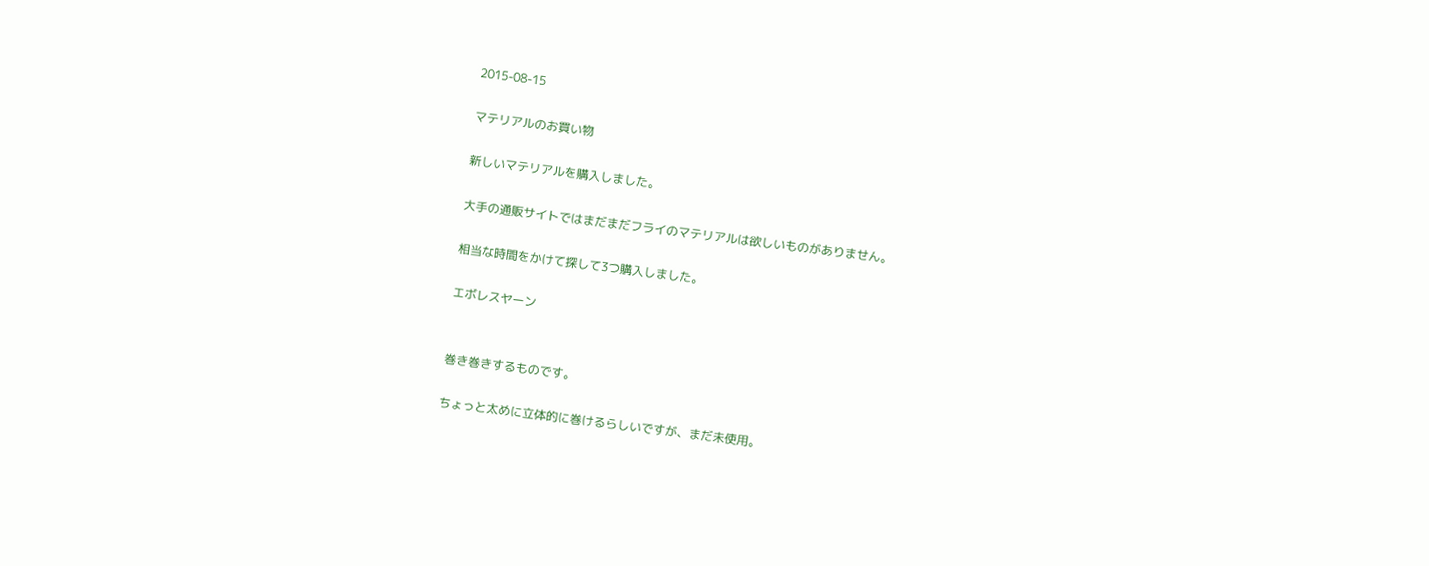2015-08-15

マテリアルのお買い物

新しいマテリアルを購入しました。

大手の通販サイトではまだまだフライのマテリアルは欲しいものがありません。

相当な時間をかけて探して3つ購入しました。

エボレスヤーン


巻き巻きするものです。

ちょっと太めに立体的に巻けるらしいですが、まだ未使用。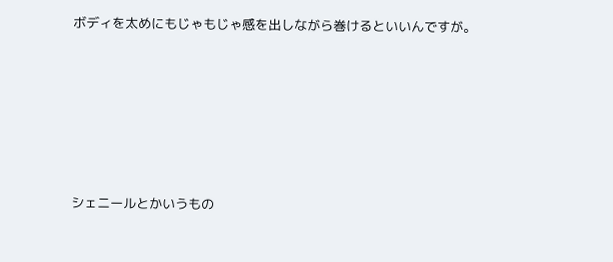ボディを太めにもじゃもじゃ感を出しながら巻けるといいんですが。







シェニールとかいうもの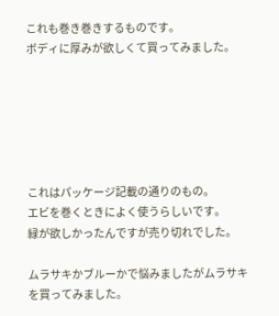これも巻き巻きするものです。
ボディに厚みが欲しくて買ってみました。






これはパッケージ記載の通りのもの。
エビを巻くときによく使うらしいです。
緑が欲しかったんですが売り切れでした。

ムラサキかブルーかで悩みましたがムラサキを買ってみました。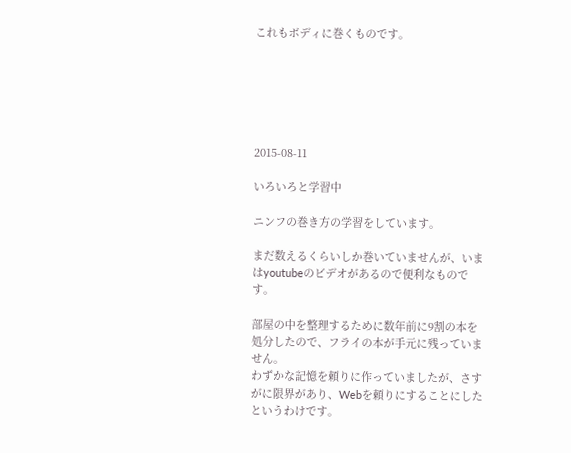これもボディに巻くものです。






2015-08-11

いろいろと学習中

ニンフの巻き方の学習をしています。

まだ数えるくらいしか巻いていませんが、いまはyoutubeのビデオがあるので便利なものです。

部屋の中を整理するために数年前に9割の本を処分したので、フライの本が手元に残っていません。
わずかな記憶を頼りに作っていましたが、さすがに限界があり、Webを頼りにすることにしたというわけです。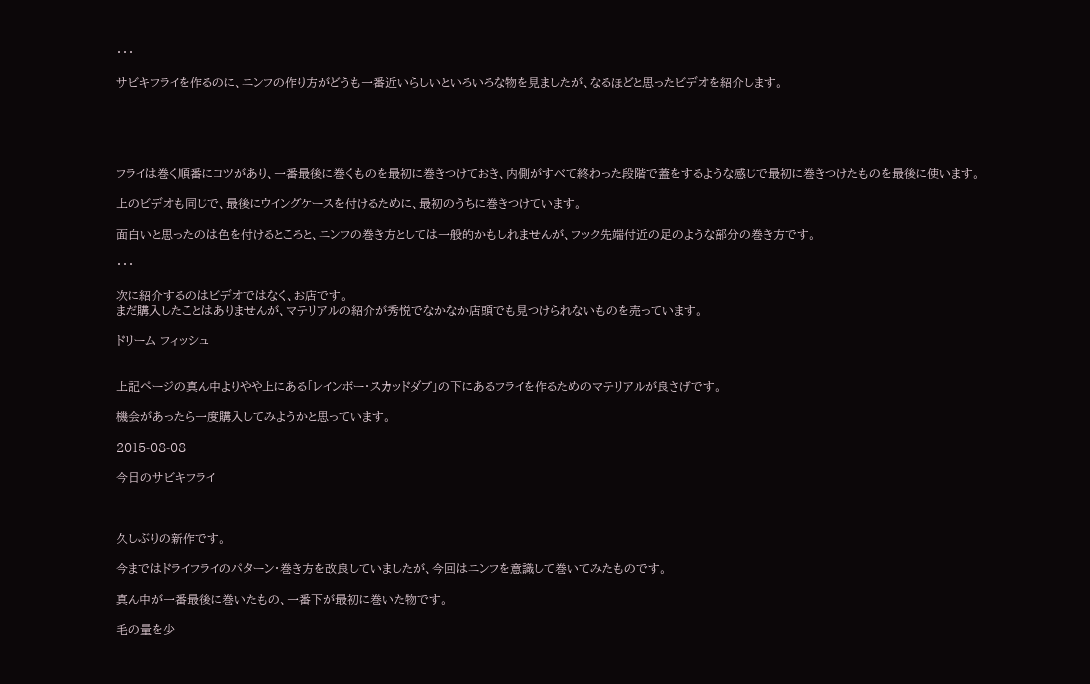・・・

サビキフライを作るのに、ニンフの作り方がどうも一番近いらしいといろいろな物を見ましたが、なるほどと思ったビデオを紹介します。





フライは巻く順番にコツがあり、一番最後に巻くものを最初に巻きつけておき、内側がすべて終わった段階で蓋をするような感じで最初に巻きつけたものを最後に使います。

上のビデオも同じで、最後にウイングケースを付けるために、最初のうちに巻きつけています。

面白いと思ったのは色を付けるところと、ニンフの巻き方としては一般的かもしれませんが、フック先端付近の足のような部分の巻き方です。

・・・

次に紹介するのはビデオではなく、お店です。
まだ購入したことはありませんが、マテリアルの紹介が秀悦でなかなか店頭でも見つけられないものを売っています。

ドリーム フィッシュ


上記ページの真ん中よりやや上にある「レインボー・スカッドダブ」の下にあるフライを作るためのマテリアルが良さげです。

機会があったら一度購入してみようかと思っています。

2015-08-08

今日のサビキフライ



久しぶりの新作です。

今まではドライフライのパターン・巻き方を改良していましたが、今回はニンフを意識して巻いてみたものです。

真ん中が一番最後に巻いたもの、一番下が最初に巻いた物です。

毛の量を少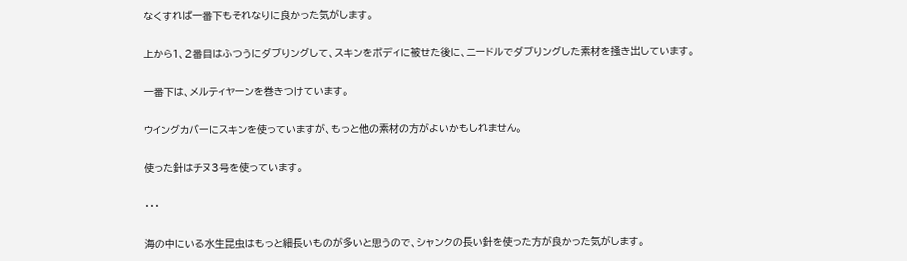なくすれば一番下もそれなりに良かった気がします。

上から1、2番目はふつうにダブりングして、スキンをボディに被せた後に、ニードルでダブりングした素材を掻き出しています。

一番下は、メルティヤーンを巻きつけています。

ウイングカバーにスキンを使っていますが、もっと他の素材の方がよいかもしれません。

使った針はチヌ3号を使っています。

・・・

海の中にいる水生昆虫はもっと細長いものが多いと思うので、シャンクの長い針を使った方が良かった気がします。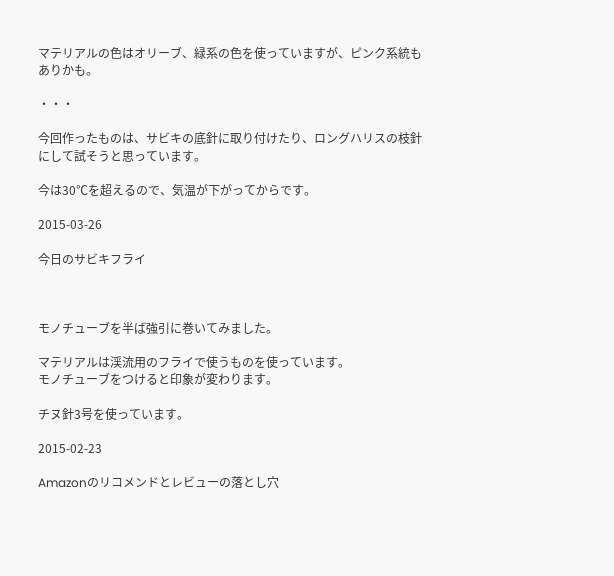マテリアルの色はオリーブ、緑系の色を使っていますが、ピンク系統もありかも。

・・・

今回作ったものは、サビキの底針に取り付けたり、ロングハリスの枝針にして試そうと思っています。

今は30℃を超えるので、気温が下がってからです。

2015-03-26

今日のサビキフライ



モノチューブを半ば強引に巻いてみました。

マテリアルは渓流用のフライで使うものを使っています。
モノチューブをつけると印象が変わります。

チヌ針3号を使っています。

2015-02-23

Amazonのリコメンドとレビューの落とし穴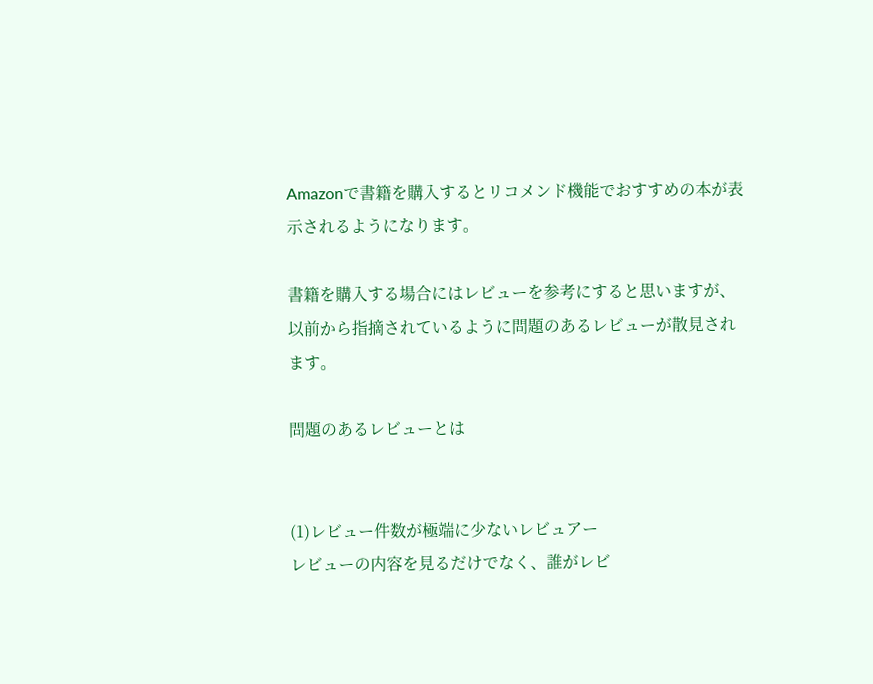Amazonで書籍を購入するとリコメンド機能でおすすめの本が表示されるようになります。

書籍を購入する場合にはレビューを参考にすると思いますが、以前から指摘されているように問題のあるレビューが散見されます。

問題のあるレビューとは


(1)レビュー件数が極端に少ないレビュアー
レビューの内容を見るだけでなく、誰がレビ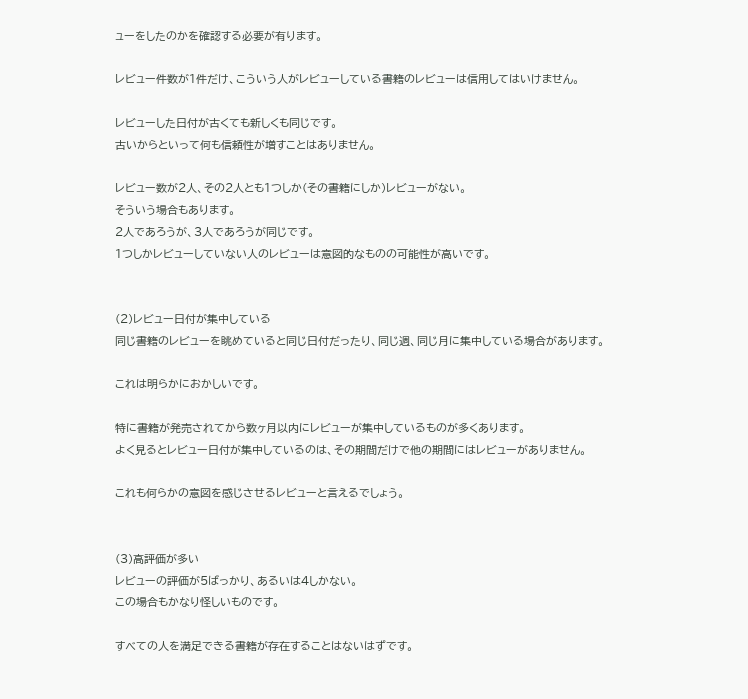ューをしたのかを確認する必要が有ります。

レビュー件数が1件だけ、こういう人がレビューしている書籍のレビューは信用してはいけません。

レビューした日付が古くても新しくも同じです。
古いからといって何も信頼性が増すことはありません。

レビュー数が2人、その2人とも1つしか(その書籍にしか)レビューがない。
そういう場合もあります。
2人であろうが、3人であろうが同じです。
1つしかレビューしていない人のレビューは意図的なものの可能性が高いです。


(2)レビュー日付が集中している
同じ書籍のレビューを眺めていると同じ日付だったり、同じ週、同じ月に集中している場合があります。

これは明らかにおかしいです。

特に書籍が発売されてから数ヶ月以内にレビューが集中しているものが多くあります。
よく見るとレビュー日付が集中しているのは、その期間だけで他の期間にはレビューがありません。

これも何らかの意図を感じさせるレビューと言えるでしょう。


(3)高評価が多い
レビューの評価が5ばっかり、あるいは4しかない。
この場合もかなり怪しいものです。

すべての人を満足できる書籍が存在することはないはずです。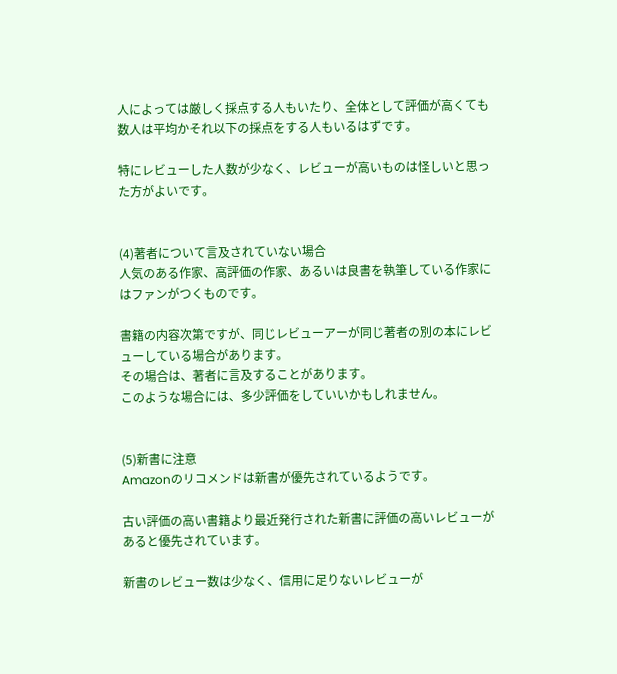人によっては厳しく採点する人もいたり、全体として評価が高くても数人は平均かそれ以下の採点をする人もいるはずです。

特にレビューした人数が少なく、レビューが高いものは怪しいと思った方がよいです。


(4)著者について言及されていない場合
人気のある作家、高評価の作家、あるいは良書を執筆している作家にはファンがつくものです。

書籍の内容次第ですが、同じレビューアーが同じ著者の別の本にレビューしている場合があります。
その場合は、著者に言及することがあります。
このような場合には、多少評価をしていいかもしれません。


(5)新書に注意
Amazonのリコメンドは新書が優先されているようです。

古い評価の高い書籍より最近発行された新書に評価の高いレビューがあると優先されています。

新書のレビュー数は少なく、信用に足りないレビューが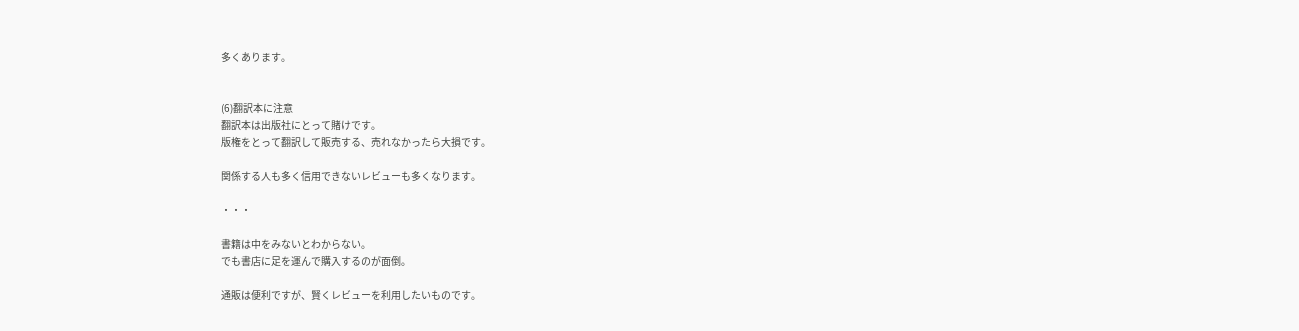多くあります。


(6)翻訳本に注意
翻訳本は出版社にとって賭けです。
版権をとって翻訳して販売する、売れなかったら大損です。

関係する人も多く信用できないレビューも多くなります。

・・・

書籍は中をみないとわからない。
でも書店に足を運んで購入するのが面倒。

通販は便利ですが、賢くレビューを利用したいものです。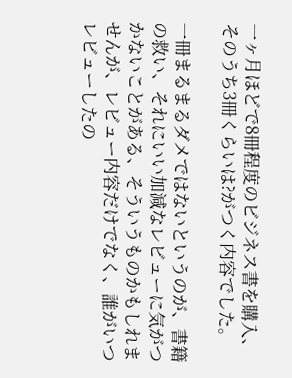一ヶ月ほどで8冊程度のビジネス書を購入、そのうち3冊くらいは?がつく内容でした。

一冊まるまるダメではないというのが、書籍の救い、それにいい加減なレビューに気がつかないことがある、そういうものかもしれませんが、レビュー内容だけでなく、誰がいつレビューしたの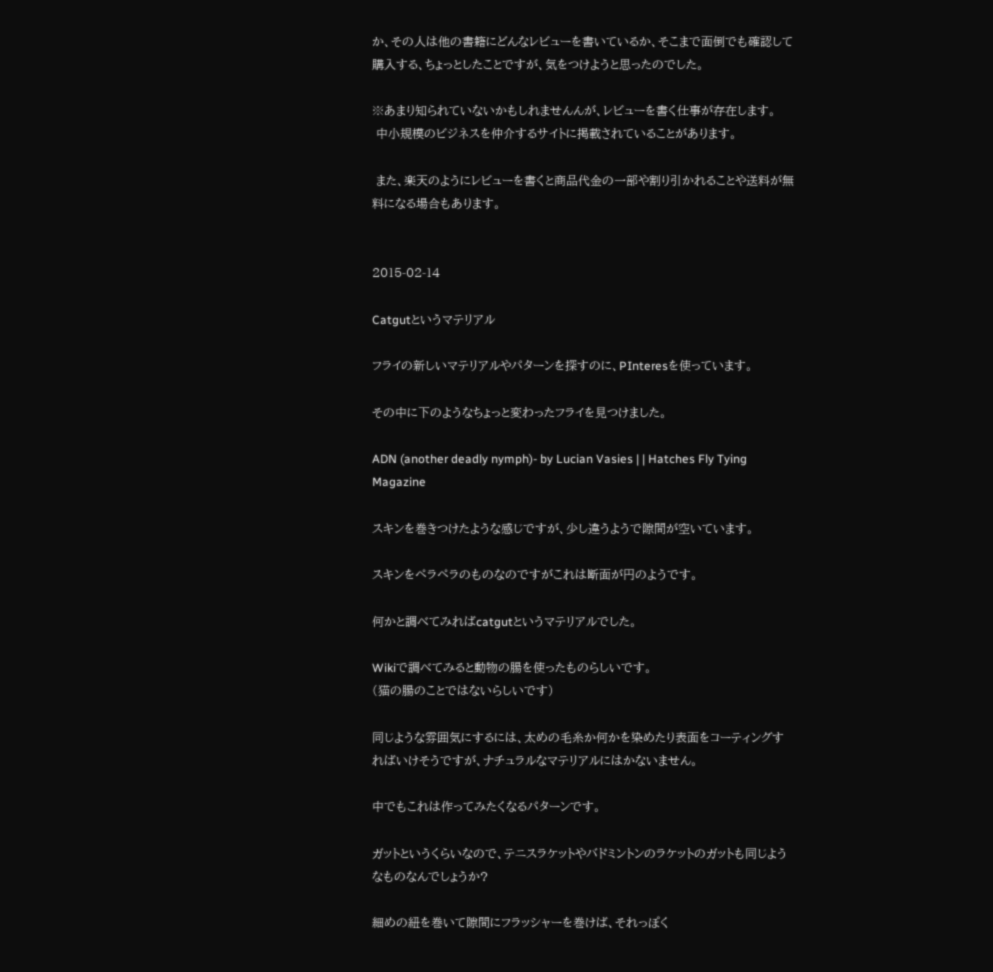か、その人は他の書籍にどんなレビューを書いているか、そこまで面倒でも確認して購入する、ちょっとしたことですが、気をつけようと思ったのでした。

※あまり知られていないかもしれませんんが、レビューを書く仕事が存在します。
 中小規模のビジネスを仲介するサイトに掲載されていることがあります。

 また、楽天のようにレビューを書くと商品代金の一部や割り引かれることや送料が無料になる場合もあります。


2015-02-14

Catgutというマテリアル

フライの新しいマテリアルやパターンを探すのに、PInteresを使っています。

その中に下のようなちょっと変わったフライを見つけました。

ADN (another deadly nymph)- by Lucian Vasies | | Hatches Fly Tying Magazine

スキンを巻きつけたような感じですが、少し違うようで隙間が空いています。

スキンをペラペラのものなのですがこれは断面が円のようです。

何かと調べてみればcatgutというマテリアルでした。

Wikiで調べてみると動物の腸を使ったものらしいです。
(猫の腸のことではないらしいです)

同じような雰囲気にするには、太めの毛糸か何かを染めたり表面をコーティングすればいけそうですが、ナチュラルなマテリアルにはかないません。

中でもこれは作ってみたくなるパターンです。

ガットというくらいなので、テニスラケットやバドミントンのラケットのガットも同じようなものなんでしょうか?

細めの紐を巻いて隙間にフラッシャーを巻けば、それっぽく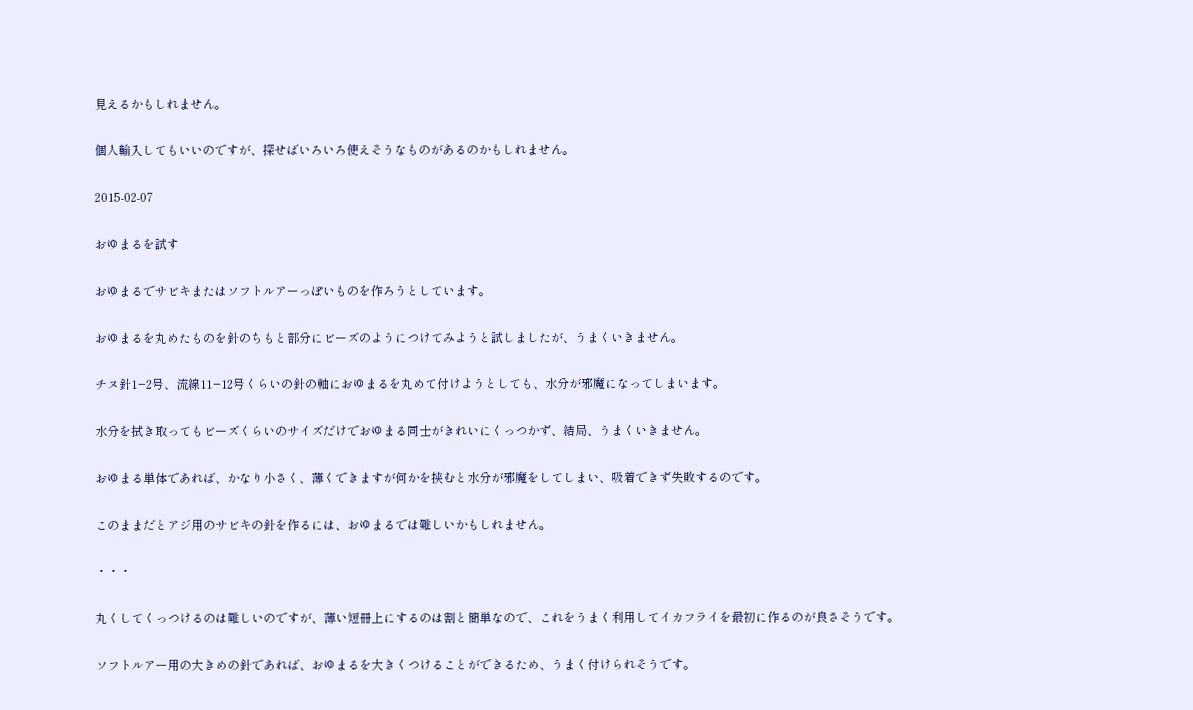見えるかもしれません。

個人輸入してもいいのですが、探せばいろいろ使えそうなものがあるのかもしれません。

2015-02-07

おゆまるを試す

おゆまるでサビキまたはソフトルアーっぽいものを作ろうとしています。

おゆまるを丸めたものを針のちもと部分にビーズのようにつけてみようと試しましたが、うまくいきません。

チヌ針1−2号、流線11−12号くらいの針の軸におゆまるを丸めて付けようとしても、水分が邪魔になってしまいます。

水分を拭き取ってもビーズくらいのサイズだけでおゆまる同士がきれいにくっつかず、結局、うまくいきません。

おゆまる単体であれば、かなり小さく、薄くできますが何かを挟むと水分が邪魔をしてしまい、吸着できず失敗するのです。

このままだとアジ用のサビキの針を作るには、おゆまるでは難しいかもしれません。

・・・

丸くしてくっつけるのは難しいのですが、薄い短冊上にするのは割と簡単なので、これをうまく利用してイカフライを最初に作るのが良さそうです。

ソフトルアー用の大きめの針であれば、おゆまるを大きくつけることができるため、うまく付けられそうです。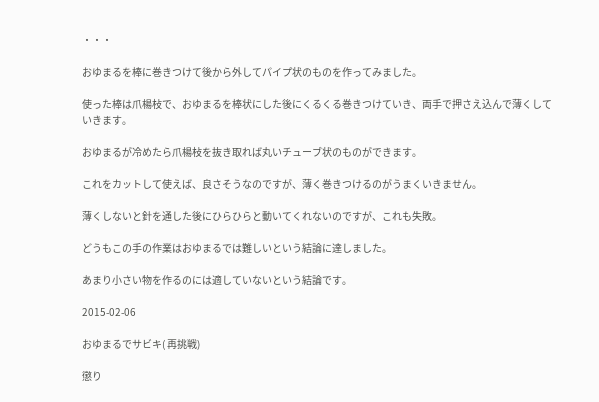・・・

おゆまるを棒に巻きつけて後から外してパイプ状のものを作ってみました。

使った棒は爪楊枝で、おゆまるを棒状にした後にくるくる巻きつけていき、両手で押さえ込んで薄くしていきます。

おゆまるが冷めたら爪楊枝を抜き取れば丸いチューブ状のものができます。

これをカットして使えば、良さそうなのですが、薄く巻きつけるのがうまくいきません。

薄くしないと針を通した後にひらひらと動いてくれないのですが、これも失敗。

どうもこの手の作業はおゆまるでは難しいという結論に達しました。

あまり小さい物を作るのには適していないという結論です。

2015-02-06

おゆまるでサビキ( 再挑戦)

懲り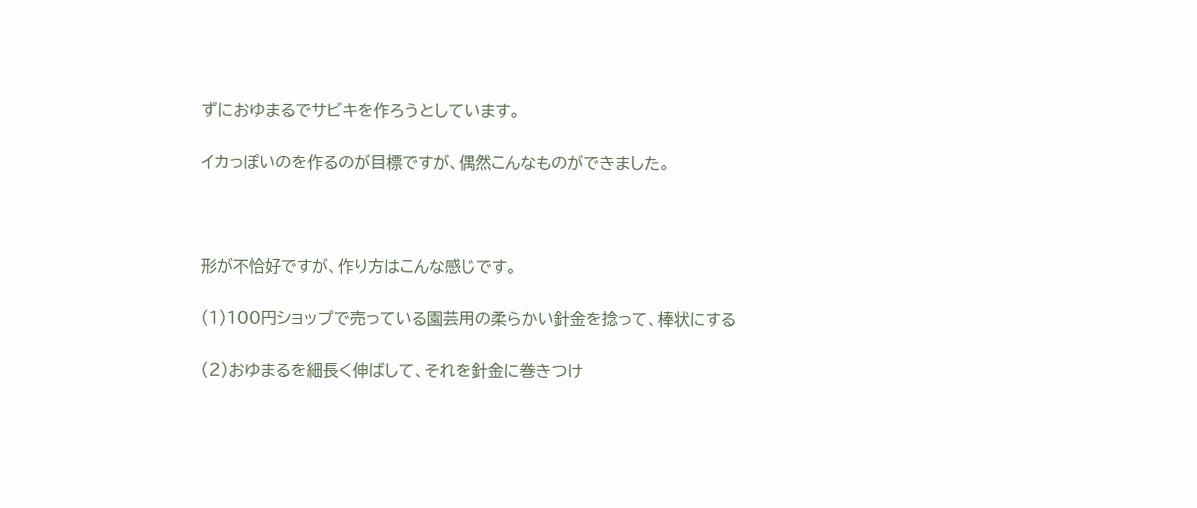ずにおゆまるでサビキを作ろうとしています。

イカっぽいのを作るのが目標ですが、偶然こんなものができました。



形が不恰好ですが、作り方はこんな感じです。

(1)100円ショップで売っている園芸用の柔らかい針金を捻って、棒状にする

(2)おゆまるを細長く伸ばして、それを針金に巻きつけ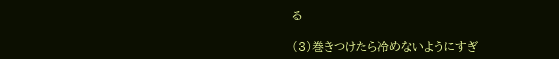る

(3)巻きつけたら冷めないようにすぎ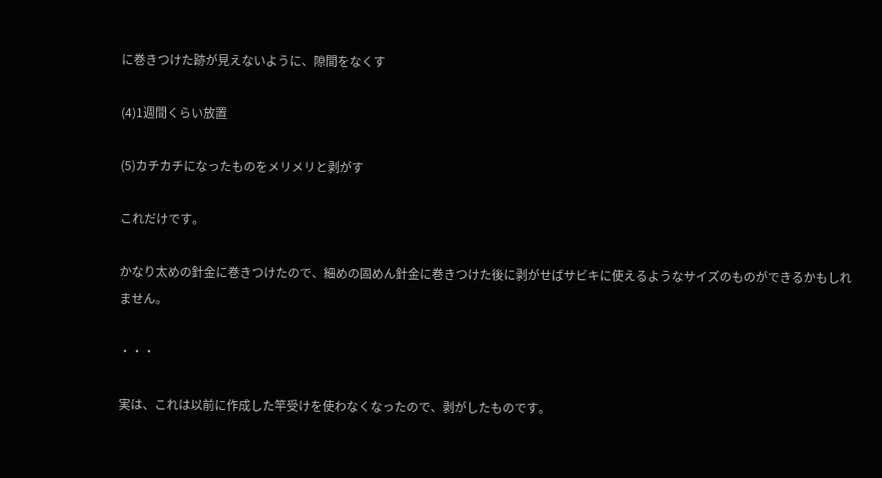に巻きつけた跡が見えないように、隙間をなくす

(4)1週間くらい放置

(5)カチカチになったものをメリメリと剥がす

これだけです。

かなり太めの針金に巻きつけたので、細めの固めん針金に巻きつけた後に剥がせばサビキに使えるようなサイズのものができるかもしれません。

・・・

実は、これは以前に作成した竿受けを使わなくなったので、剥がしたものです。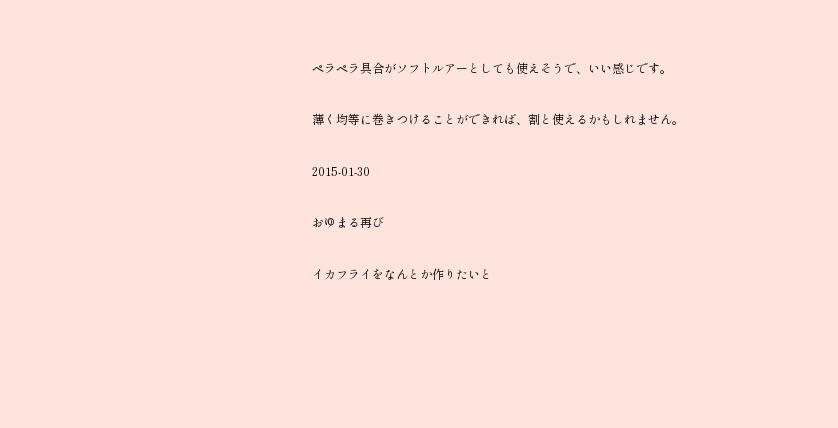ペラペラ具合がソフトルアーとしても使えそうで、いい感じです。

薄く均等に巻きつけることができれば、割と使えるかもしれません。

2015-01-30

おゆまる再び

イカフライをなんとか作りたいと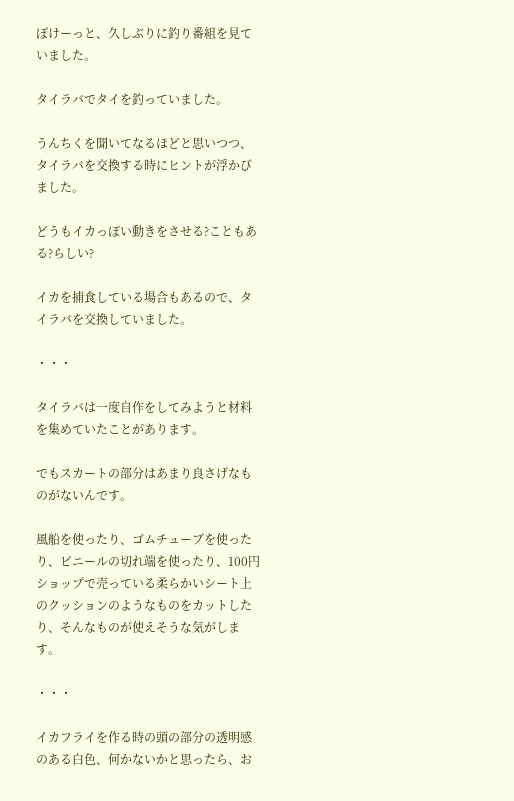ぼけーっと、久しぶりに釣り番組を見ていました。

タイラバでタイを釣っていました。

うんちくを聞いてなるほどと思いつつ、タイラバを交換する時にヒントが浮かびました。

どうもイカっぽい動きをさせる?こともある?らしい?

イカを捕食している場合もあるので、タイラバを交換していました。

・・・

タイラバは一度自作をしてみようと材料を集めていたことがあります。

でもスカートの部分はあまり良さげなものがないんです。

風船を使ったり、ゴムチューブを使ったり、ビニールの切れ端を使ったり、100円ショップで売っている柔らかいシート上のクッションのようなものをカットしたり、そんなものが使えそうな気がします。

・・・

イカフライを作る時の頭の部分の透明感のある白色、何かないかと思ったら、お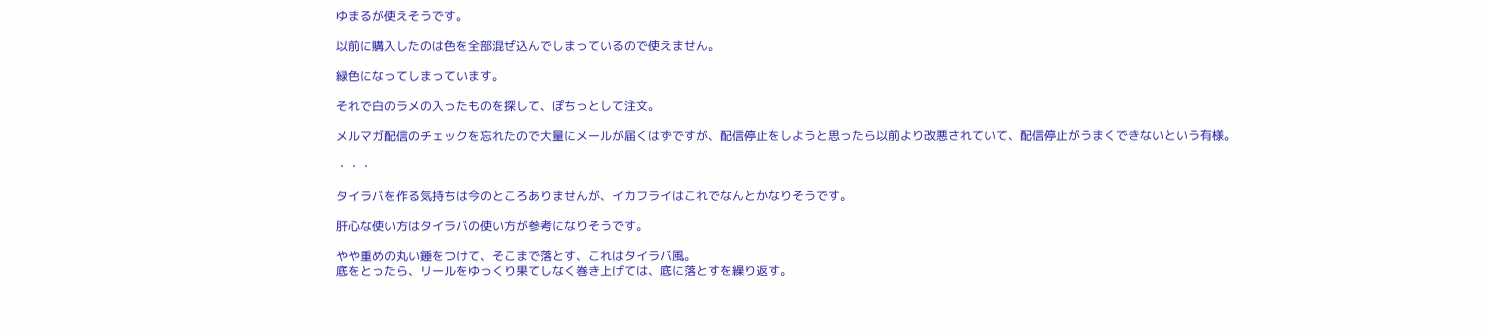ゆまるが使えそうです。

以前に購入したのは色を全部混ぜ込んでしまっているので使えません。

緑色になってしまっています。

それで白のラメの入ったものを探して、ぽちっとして注文。

メルマガ配信のチェックを忘れたので大量にメールが届くはずですが、配信停止をしようと思ったら以前より改悪されていて、配信停止がうまくできないという有様。

・・・

タイラバを作る気持ちは今のところありませんが、イカフライはこれでなんとかなりそうです。

肝心な使い方はタイラバの使い方が参考になりそうです。

やや重めの丸い錘をつけて、そこまで落とす、これはタイラバ風。
底をとったら、リールをゆっくり果てしなく巻き上げては、底に落とすを繰り返す。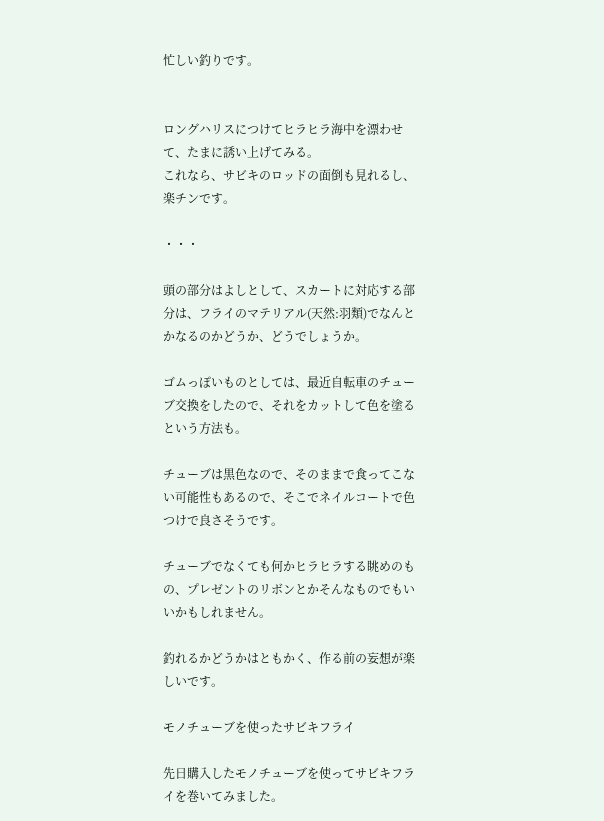忙しい釣りです。


ロングハリスにつけてヒラヒラ海中を漂わせて、たまに誘い上げてみる。
これなら、サビキのロッドの面倒も見れるし、楽チンです。

・・・

頭の部分はよしとして、スカートに対応する部分は、フライのマテリアル(天然:羽類)でなんとかなるのかどうか、どうでしょうか。

ゴムっぽいものとしては、最近自転車のチューブ交換をしたので、それをカットして色を塗るという方法も。

チューブは黒色なので、そのままで食ってこない可能性もあるので、そこでネイルコートで色つけで良さそうです。

チューブでなくても何かヒラヒラする眺めのもの、プレゼントのリボンとかそんなものでもいいかもしれません。

釣れるかどうかはともかく、作る前の妄想が楽しいです。

モノチューブを使ったサビキフライ

先日購入したモノチューブを使ってサビキフライを巻いてみました。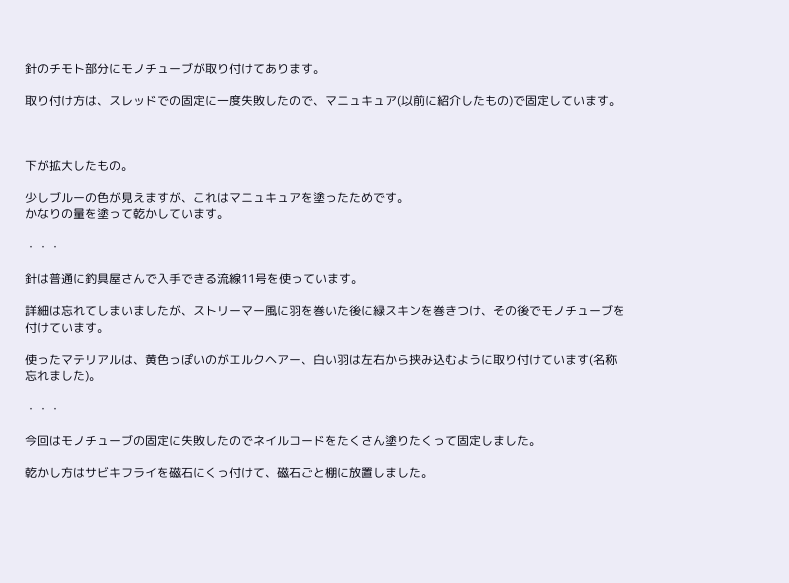針のチモト部分にモノチューブが取り付けてあります。

取り付け方は、スレッドでの固定に一度失敗したので、マニュキュア(以前に紹介したもの)で固定しています。



下が拡大したもの。

少しブルーの色が見えますが、これはマニュキュアを塗ったためです。
かなりの量を塗って乾かしています。

・・・

針は普通に釣具屋さんで入手できる流線11号を使っています。

詳細は忘れてしまいましたが、ストリーマー風に羽を巻いた後に緑スキンを巻きつけ、その後でモノチューブを付けています。

使ったマテリアルは、黄色っぽいのがエルクヘアー、白い羽は左右から挟み込むように取り付けています(名称忘れました)。

・・・

今回はモノチューブの固定に失敗したのでネイルコードをたくさん塗りたくって固定しました。

乾かし方はサビキフライを磁石にくっ付けて、磁石ごと棚に放置しました。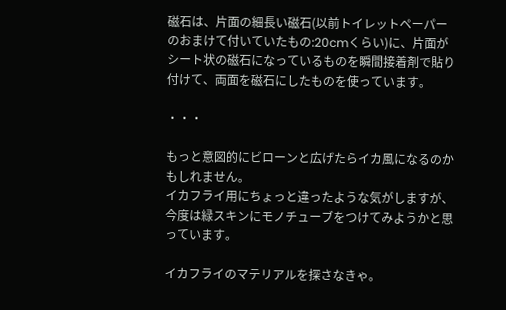磁石は、片面の細長い磁石(以前トイレットペーパーのおまけて付いていたもの:20cmくらい)に、片面がシート状の磁石になっているものを瞬間接着剤で貼り付けて、両面を磁石にしたものを使っています。

・・・

もっと意図的にビローンと広げたらイカ風になるのかもしれません。
イカフライ用にちょっと違ったような気がしますが、今度は緑スキンにモノチューブをつけてみようかと思っています。

イカフライのマテリアルを探さなきゃ。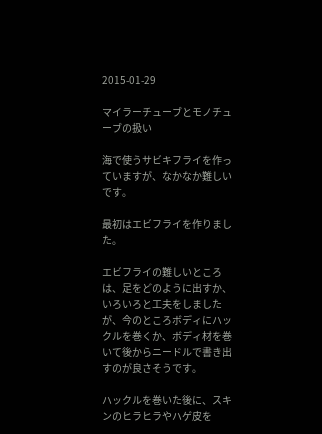2015-01-29

マイラーチューブとモノチューブの扱い

海で使うサビキフライを作っていますが、なかなか難しいです。

最初はエビフライを作りました。

エビフライの難しいところは、足をどのように出すか、いろいろと工夫をしましたが、今のところボディにハックルを巻くか、ボディ材を巻いて後からニードルで書き出すのが良さそうです。

ハックルを巻いた後に、スキンのヒラヒラやハゲ皮を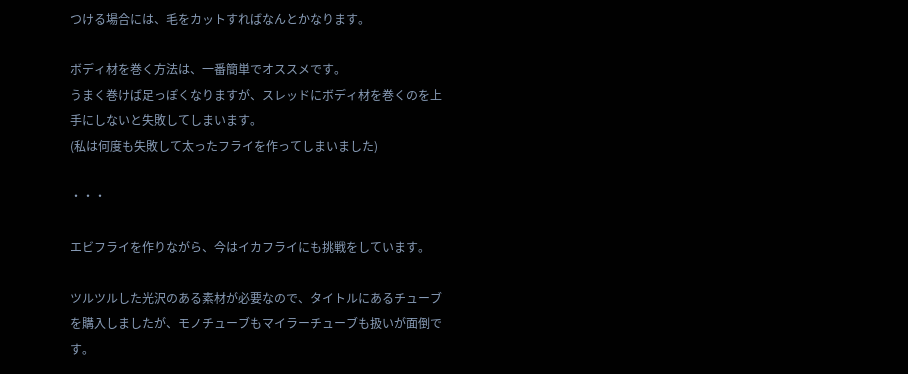つける場合には、毛をカットすればなんとかなります。

ボディ材を巻く方法は、一番簡単でオススメです。
うまく巻けば足っぽくなりますが、スレッドにボディ材を巻くのを上手にしないと失敗してしまいます。
(私は何度も失敗して太ったフライを作ってしまいました)

・・・

エビフライを作りながら、今はイカフライにも挑戦をしています。

ツルツルした光沢のある素材が必要なので、タイトルにあるチューブを購入しましたが、モノチューブもマイラーチューブも扱いが面倒です。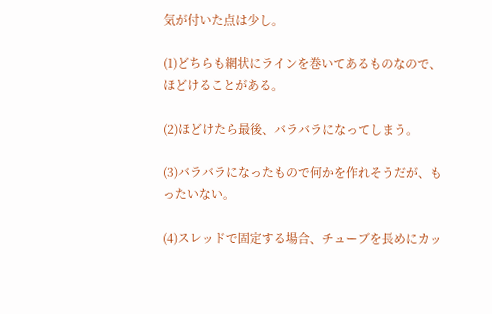気が付いた点は少し。

(1)どちらも網状にラインを巻いてあるものなので、ほどけることがある。

(2)ほどけたら最後、バラバラになってしまう。

(3)バラバラになったもので何かを作れそうだが、もったいない。

(4)スレッドで固定する場合、チューブを長めにカッ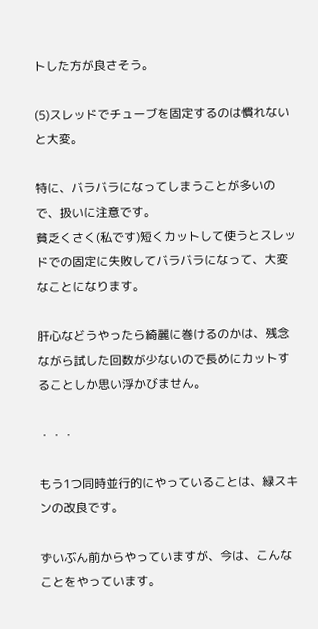トした方が良さそう。

(5)スレッドでチューブを固定するのは慣れないと大変。

特に、バラバラになってしまうことが多いので、扱いに注意です。
貧乏くさく(私です)短くカットして使うとスレッドでの固定に失敗してバラバラになって、大変なことになります。

肝心などうやったら綺麗に巻けるのかは、残念ながら試した回数が少ないので長めにカットすることしか思い浮かびません。

・・・

もう1つ同時並行的にやっていることは、緑スキンの改良です。

ずいぶん前からやっていますが、今は、こんなことをやっています。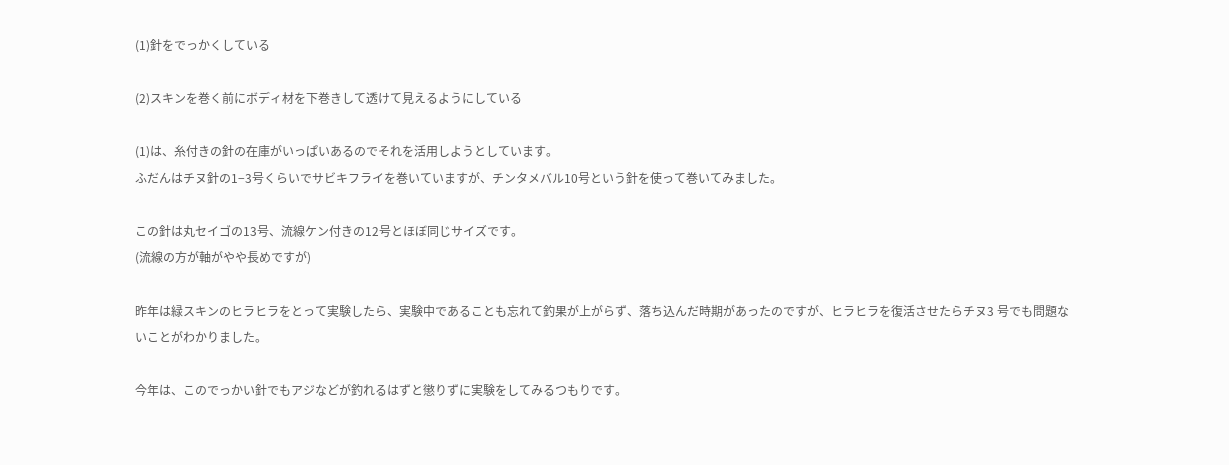(1)針をでっかくしている

(2)スキンを巻く前にボディ材を下巻きして透けて見えるようにしている

(1)は、糸付きの針の在庫がいっぱいあるのでそれを活用しようとしています。
ふだんはチヌ針の1−3号くらいでサビキフライを巻いていますが、チンタメバル10号という針を使って巻いてみました。

この針は丸セイゴの13号、流線ケン付きの12号とほぼ同じサイズです。
(流線の方が軸がやや長めですが)

昨年は緑スキンのヒラヒラをとって実験したら、実験中であることも忘れて釣果が上がらず、落ち込んだ時期があったのですが、ヒラヒラを復活させたらチヌ3 号でも問題ないことがわかりました。

今年は、このでっかい針でもアジなどが釣れるはずと懲りずに実験をしてみるつもりです。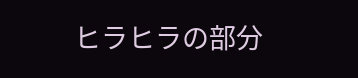ヒラヒラの部分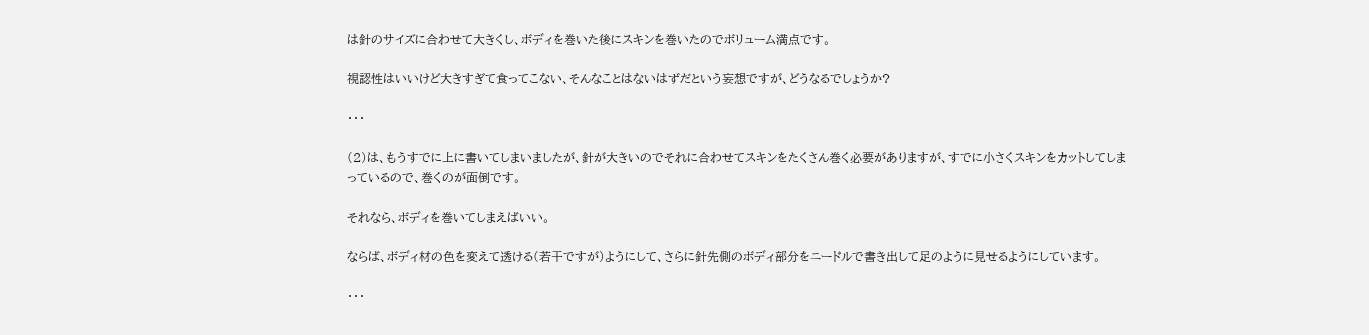は針のサイズに合わせて大きくし、ボディを巻いた後にスキンを巻いたのでボリューム満点です。

視認性はいいけど大きすぎて食ってこない、そんなことはないはずだという妄想ですが、どうなるでしょうか?

・・・

(2)は、もうすでに上に書いてしまいましたが、針が大きいのでそれに合わせてスキンをたくさん巻く必要がありますが、すでに小さくスキンをカットしてしまっているので、巻くのが面倒です。

それなら、ボディを巻いてしまえばいい。

ならば、ボディ材の色を変えて透ける(若干ですが)ようにして、さらに針先側のボディ部分をニードルで書き出して足のように見せるようにしています。

・・・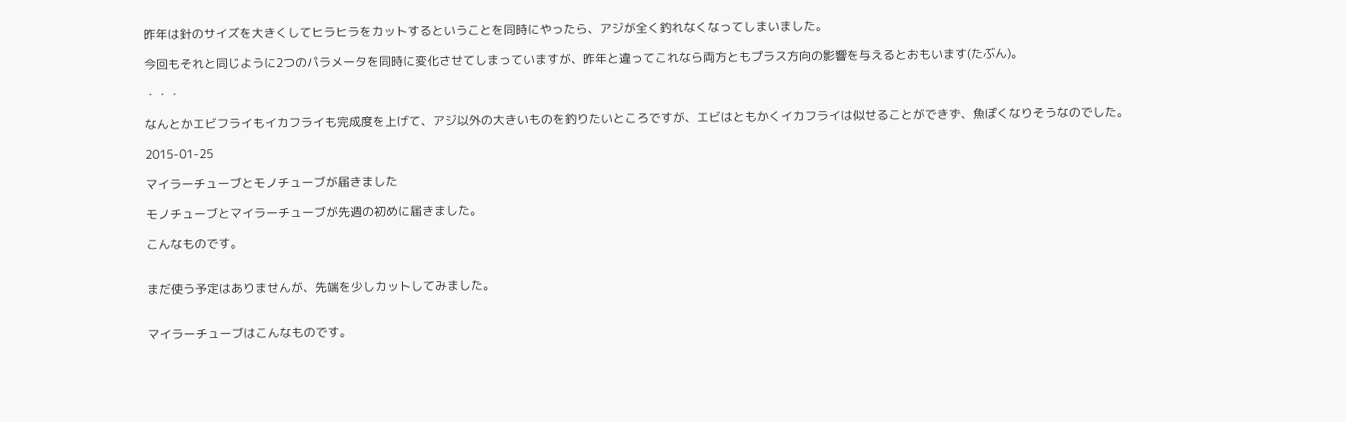昨年は針のサイズを大きくしてヒラヒラをカットするということを同時にやったら、アジが全く釣れなくなってしまいました。

今回もそれと同じように2つのパラメータを同時に変化させてしまっていますが、昨年と違ってこれなら両方ともプラス方向の影響を与えるとおもいます(たぶん)。

・・・

なんとかエビフライもイカフライも完成度を上げて、アジ以外の大きいものを釣りたいところですが、エビはともかくイカフライは似せることができず、魚ぽくなりそうなのでした。

2015-01-25

マイラーチューブとモノチューブが届きました

モノチューブとマイラーチューブが先週の初めに届きました。

こんなものです。


まだ使う予定はありませんが、先端を少しカットしてみました。


マイラーチューブはこんなものです。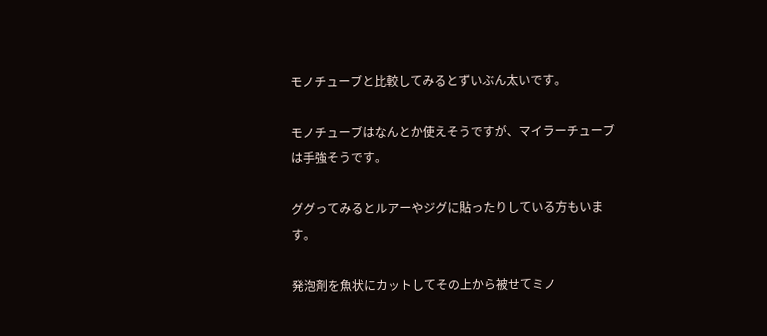モノチューブと比較してみるとずいぶん太いです。

モノチューブはなんとか使えそうですが、マイラーチューブは手強そうです。

ググってみるとルアーやジグに貼ったりしている方もいます。

発泡剤を魚状にカットしてその上から被せてミノ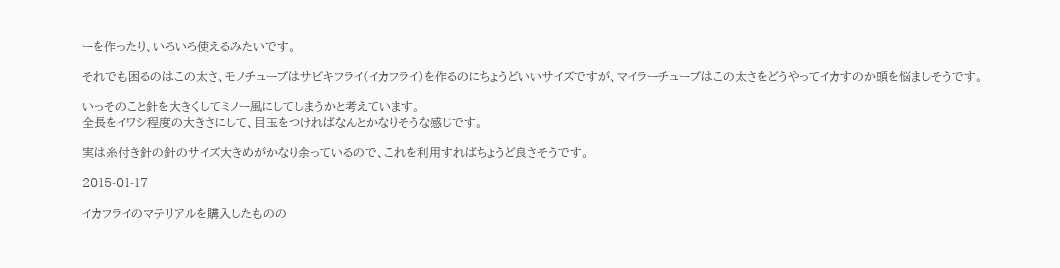ーを作ったり、いろいろ使えるみたいです。

それでも困るのはこの太さ、モノチューブはサビキフライ(イカフライ)を作るのにちょうどいいサイズですが、マイラーチューブはこの太さをどうやってイカすのか頭を悩ましそうです。

いっそのこと針を大きくしてミノー風にしてしまうかと考えています。
全長をイワシ程度の大きさにして、目玉をつければなんとかなりそうな感じです。

実は糸付き針の針のサイズ大きめがかなり余っているので、これを利用すればちょうど良さそうです。

2015-01-17

イカフライのマテリアルを購入したものの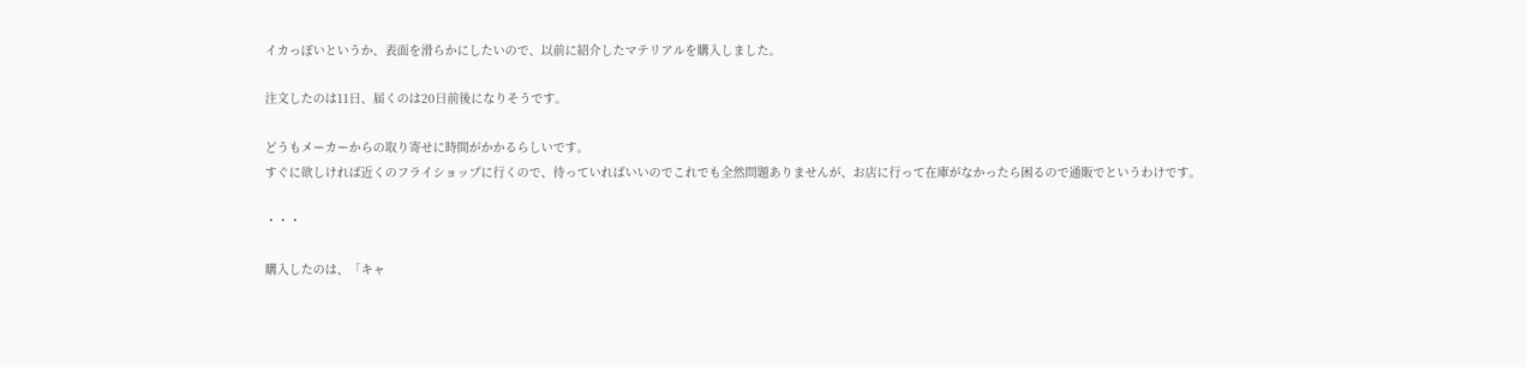イカっぽいというか、表面を滑らかにしたいので、以前に紹介したマテリアルを購入しました。

注文したのは11日、届くのは20日前後になりそうです。

どうもメーカーからの取り寄せに時間がかかるらしいです。
すぐに欲しければ近くのフライショップに行くので、待っていればいいのでこれでも全然問題ありませんが、お店に行って在庫がなかったら困るので通販でというわけです。

・・・

購入したのは、「キャ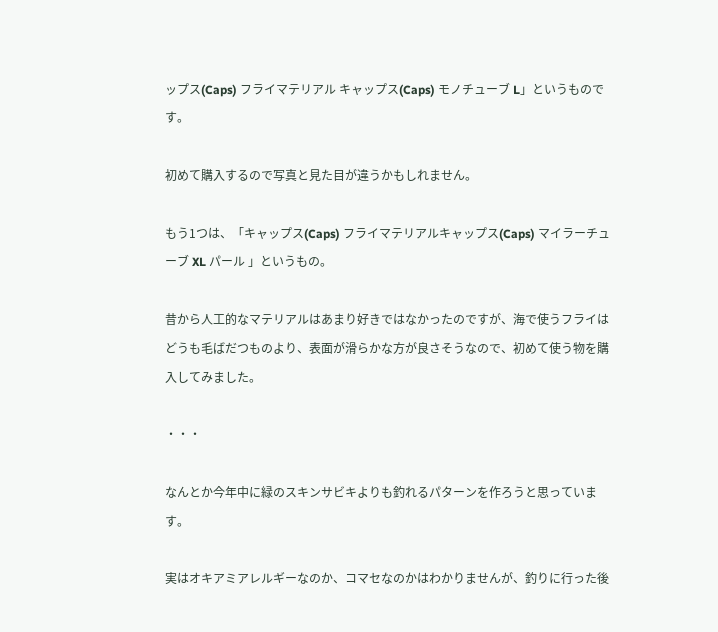ップス(Caps) フライマテリアル キャップス(Caps) モノチューブ L」というものです。

初めて購入するので写真と見た目が違うかもしれません。

もう1つは、「キャップス(Caps) フライマテリアルキャップス(Caps) マイラーチューブ XL パール 」というもの。

昔から人工的なマテリアルはあまり好きではなかったのですが、海で使うフライはどうも毛ばだつものより、表面が滑らかな方が良さそうなので、初めて使う物を購入してみました。

・・・

なんとか今年中に緑のスキンサビキよりも釣れるパターンを作ろうと思っています。

実はオキアミアレルギーなのか、コマセなのかはわかりませんが、釣りに行った後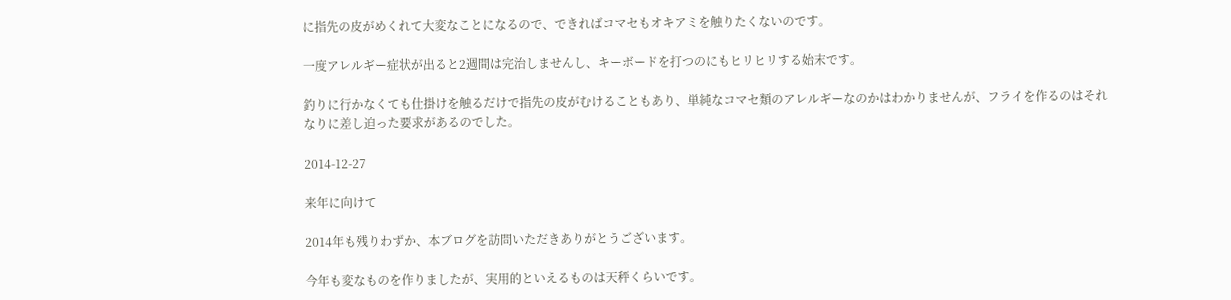に指先の皮がめくれて大変なことになるので、できればコマセもオキアミを触りたくないのです。

一度アレルギー症状が出ると2週間は完治しませんし、キーボードを打つのにもヒリヒリする始末です。

釣りに行かなくても仕掛けを触るだけで指先の皮がむけることもあり、単純なコマセ類のアレルギーなのかはわかりませんが、フライを作るのはそれなりに差し迫った要求があるのでした。

2014-12-27

来年に向けて

2014年も残りわずか、本ブログを訪問いただきありがとうございます。

今年も変なものを作りましたが、実用的といえるものは天秤くらいです。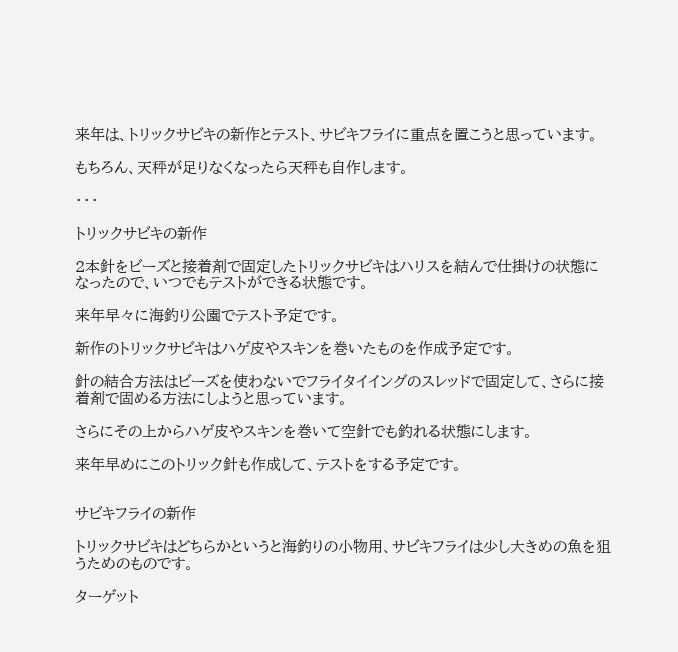来年は、トリックサビキの新作とテスト、サビキフライに重点を置こうと思っています。

もちろん、天秤が足りなくなったら天秤も自作します。

・・・

トリックサビキの新作

2本針をビーズと接着剤で固定したトリックサビキはハリスを結んで仕掛けの状態になったので、いつでもテストができる状態です。

来年早々に海釣り公園でテスト予定です。

新作のトリックサビキはハゲ皮やスキンを巻いたものを作成予定です。

針の結合方法はビーズを使わないでフライタイイングのスレッドで固定して、さらに接着剤で固める方法にしようと思っています。

さらにその上からハゲ皮やスキンを巻いて空針でも釣れる状態にします。

来年早めにこのトリック針も作成して、テストをする予定です。


サビキフライの新作

トリックサビキはどちらかというと海釣りの小物用、サビキフライは少し大きめの魚を狙うためのものです。

ターゲット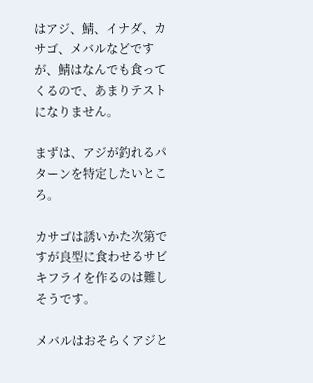はアジ、鯖、イナダ、カサゴ、メバルなどですが、鯖はなんでも食ってくるので、あまりテストになりません。

まずは、アジが釣れるパターンを特定したいところ。

カサゴは誘いかた次第ですが良型に食わせるサビキフライを作るのは難しそうです。

メバルはおそらくアジと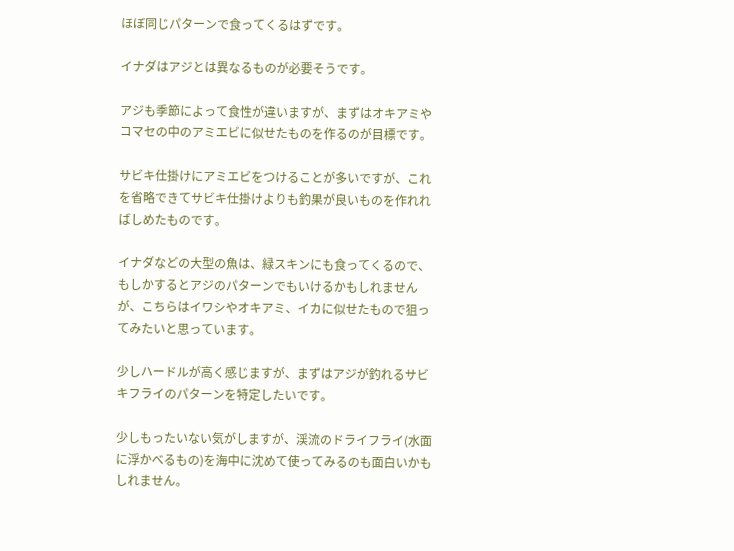ほぼ同じパターンで食ってくるはずです。

イナダはアジとは異なるものが必要そうです。

アジも季節によって食性が違いますが、まずはオキアミやコマセの中のアミエビに似せたものを作るのが目標です。

サビキ仕掛けにアミエビをつけることが多いですが、これを省略できてサビキ仕掛けよりも釣果が良いものを作れればしめたものです。

イナダなどの大型の魚は、緑スキンにも食ってくるので、もしかするとアジのパターンでもいけるかもしれませんが、こちらはイワシやオキアミ、イカに似せたもので狙ってみたいと思っています。

少しハードルが高く感じますが、まずはアジが釣れるサビキフライのパターンを特定したいです。

少しもったいない気がしますが、渓流のドライフライ(水面に浮かべるもの)を海中に沈めて使ってみるのも面白いかもしれません。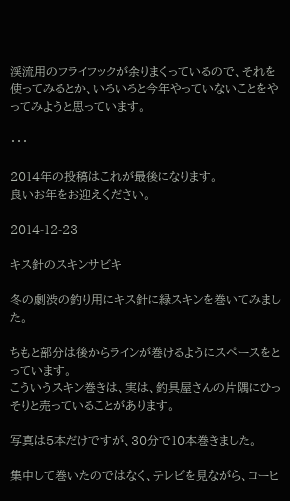渓流用のフライフックが余りまくっているので、それを使ってみるとか、いろいろと今年やっていないことをやってみようと思っています。

・・・

2014年の投稿はこれが最後になります。
良いお年をお迎えください。

2014-12-23

キス針のスキンサビキ

冬の劇渋の釣り用にキス針に緑スキンを巻いてみました。

ちもと部分は後からラインが巻けるようにスペースをとっています。
こういうスキン巻きは、実は、釣具屋さんの片隅にひっそりと売っていることがあります。

写真は5本だけですが、30分で10本巻きました。

集中して巻いたのではなく、テレビを見ながら、コーヒ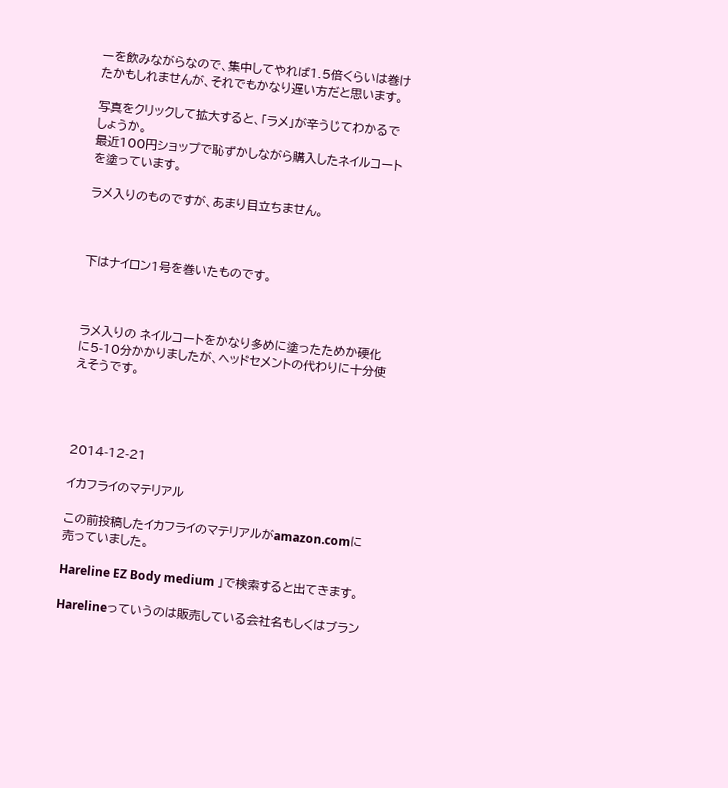ーを飲みながらなので、集中してやれば1.5倍くらいは巻けたかもしれませんが、それでもかなり遅い方だと思います。

写真をクリックして拡大すると、「ラメ」が辛うじてわかるでしょうか。
最近100円ショップで恥ずかしながら購入したネイルコートを塗っています。

ラメ入りのものですが、あまり目立ちません。



下はナイロン1号を巻いたものです。



ラメ入りの ネイルコートをかなり多めに塗ったためか硬化に5-10分かかりましたが、ヘッドセメントの代わりに十分使えそうです。




2014-12-21

イカフライのマテリアル

この前投稿したイカフライのマテリアルがamazon.comに売っていました。

Hareline EZ Body medium 」で検索すると出てきます。

Harelineっていうのは販売している会社名もしくはブラン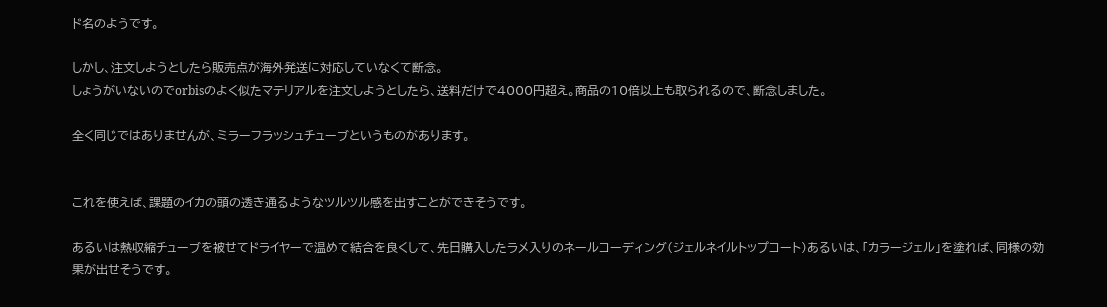ド名のようです。

しかし、注文しようとしたら販売点が海外発送に対応していなくて断念。
しょうがいないのでorbisのよく似たマテリアルを注文しようとしたら、送料だけで4000円超え。商品の10倍以上も取られるので、断念しました。

全く同じではありませんが、ミラーフラッシュチューブというものがあります。


これを使えば、課題のイカの頭の透き通るようなツルツル感を出すことができそうです。

あるいは熱収縮チューブを被せてドライヤーで温めて結合を良くして、先日購入したラメ入りのネールコーディング(ジェルネイルトップコート)あるいは、「カラージェル」を塗れば、同様の効果が出せそうです。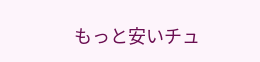もっと安いチュ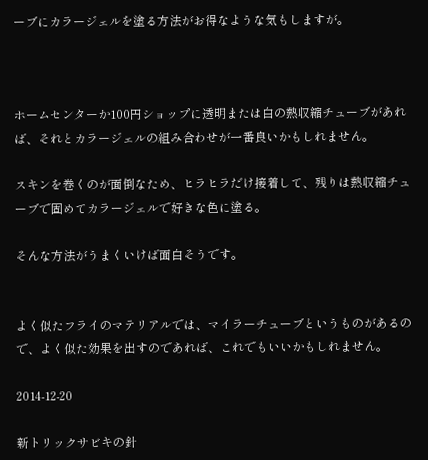ーブにカラージェルを塗る方法がお得なような気もしますが。



ホームセンターか100円ショップに透明または白の熱収縮チューブがあれば、それとカラージェルの組み合わせが一番良いかもしれません。

スキンを巻くのが面倒なため、ヒラヒラだけ接着して、残りは熱収縮チューブで固めてカラージェルで好きな色に塗る。

そんな方法がうまくいけば面白そうです。


よく似たフライのマテリアルでは、マイラーチューブというものがあるので、よく似た効果を出すのであれば、これでもいいかもしれません。

2014-12-20

新トリックサビキの針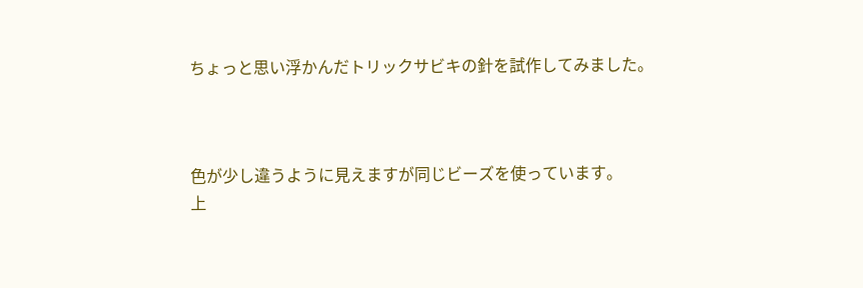ちょっと思い浮かんだトリックサビキの針を試作してみました。



色が少し違うように見えますが同じビーズを使っています。
上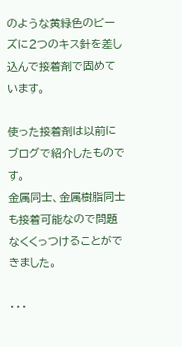のような黄緑色のビーズに2つのキス針を差し込んで接着剤で固めています。

使った接着剤は以前にブログで紹介したものです。
金属同士、金属樹脂同士も接着可能なので問題なくくっつけることができました。

・・・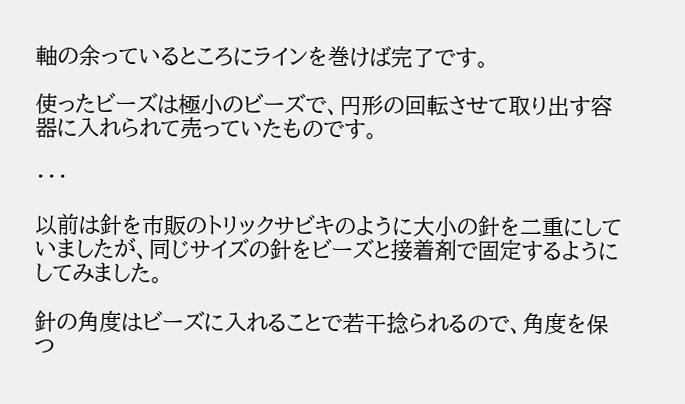軸の余っているところにラインを巻けば完了です。

使ったビーズは極小のビーズで、円形の回転させて取り出す容器に入れられて売っていたものです。

・・・

以前は針を市販のトリックサビキのように大小の針を二重にしていましたが、同じサイズの針をビーズと接着剤で固定するようにしてみました。

針の角度はビーズに入れることで若干捻られるので、角度を保つ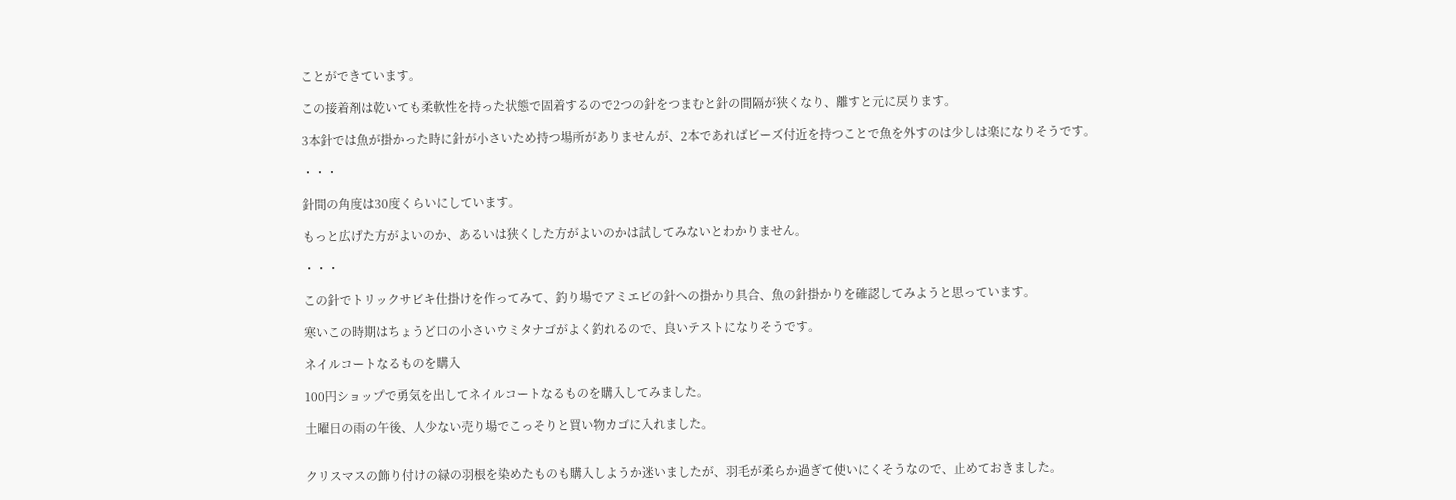ことができています。

この接着剤は乾いても柔軟性を持った状態で固着するので2つの針をつまむと針の間隔が狭くなり、離すと元に戻ります。

3本針では魚が掛かった時に針が小さいため持つ場所がありませんが、2本であればビーズ付近を持つことで魚を外すのは少しは楽になりそうです。

・・・

針間の角度は30度くらいにしています。

もっと広げた方がよいのか、あるいは狭くした方がよいのかは試してみないとわかりません。

・・・

この針でトリックサビキ仕掛けを作ってみて、釣り場でアミエビの針への掛かり具合、魚の針掛かりを確認してみようと思っています。

寒いこの時期はちょうど口の小さいウミタナゴがよく釣れるので、良いテストになりそうです。

ネイルコートなるものを購入

100円ショップで勇気を出してネイルコートなるものを購入してみました。

土曜日の雨の午後、人少ない売り場でこっそりと買い物カゴに入れました。


クリスマスの飾り付けの緑の羽根を染めたものも購入しようか迷いましたが、羽毛が柔らか過ぎて使いにくそうなので、止めておきました。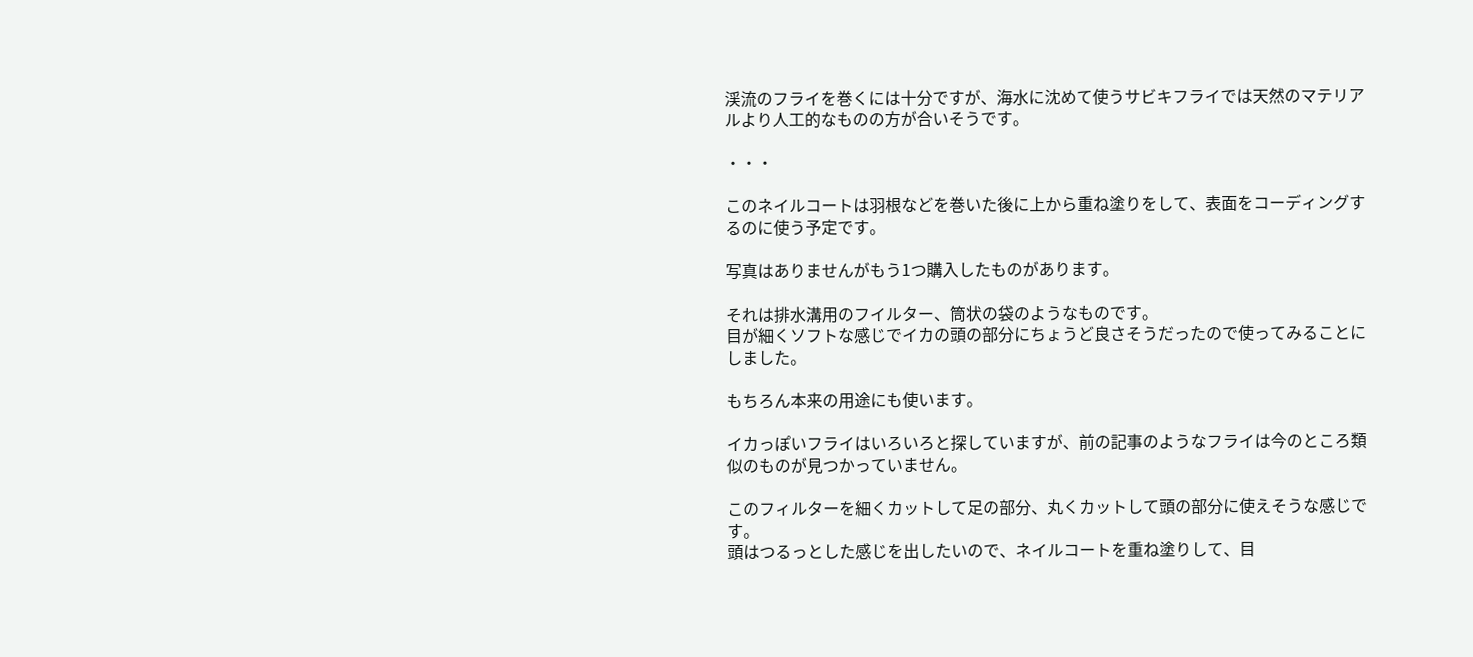渓流のフライを巻くには十分ですが、海水に沈めて使うサビキフライでは天然のマテリアルより人工的なものの方が合いそうです。

・・・

このネイルコートは羽根などを巻いた後に上から重ね塗りをして、表面をコーディングするのに使う予定です。

写真はありませんがもう1つ購入したものがあります。

それは排水溝用のフイルター、筒状の袋のようなものです。
目が細くソフトな感じでイカの頭の部分にちょうど良さそうだったので使ってみることにしました。

もちろん本来の用途にも使います。

イカっぽいフライはいろいろと探していますが、前の記事のようなフライは今のところ類似のものが見つかっていません。

このフィルターを細くカットして足の部分、丸くカットして頭の部分に使えそうな感じです。
頭はつるっとした感じを出したいので、ネイルコートを重ね塗りして、目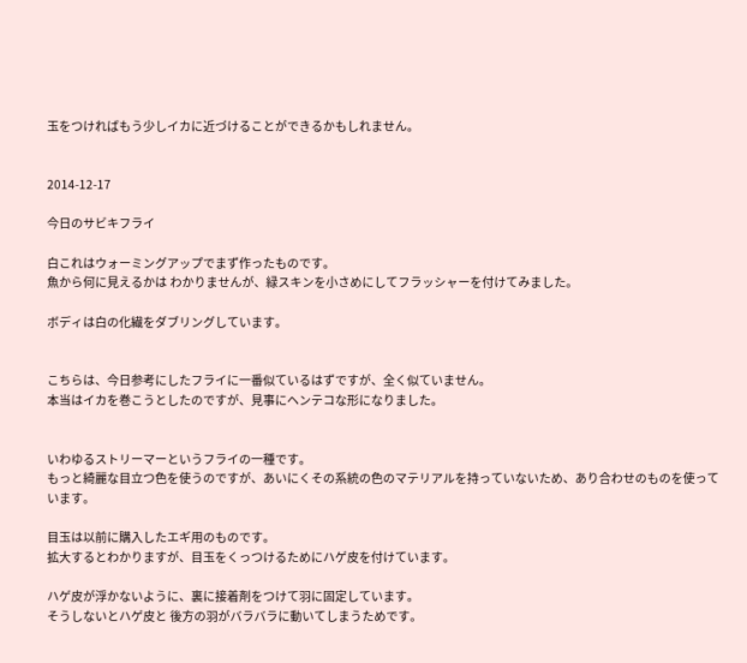玉をつければもう少しイカに近づけることができるかもしれません。


2014-12-17

今日のサビキフライ

白これはウォーミングアップでまず作ったものです。
魚から何に見えるかは わかりませんが、緑スキンを小さめにしてフラッシャーを付けてみました。

ボディは白の化繊をダブリングしています。


こちらは、今日参考にしたフライに一番似ているはずですが、全く似ていません。
本当はイカを巻こうとしたのですが、見事にヘンテコな形になりました。


いわゆるストリーマーというフライの一種です。
もっと綺麗な目立つ色を使うのですが、あいにくその系統の色のマテリアルを持っていないため、あり合わせのものを使っています。

目玉は以前に購入したエギ用のものです。
拡大するとわかりますが、目玉をくっつけるためにハゲ皮を付けています。

ハゲ皮が浮かないように、裏に接着剤をつけて羽に固定しています。
そうしないとハゲ皮と 後方の羽がバラバラに動いてしまうためです。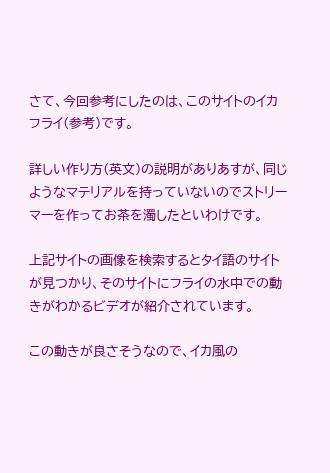さて、今回参考にしたのは、このサイトのイカフライ(参考)です。

詳しい作り方(英文)の説明がありあすが、同じようなマテリアルを持っていないのでストリーマーを作ってお茶を濁したといわけです。

上記サイトの画像を検索するとタイ語のサイトが見つかり、そのサイトにフライの水中での動きがわかるビデオが紹介されています。

この動きが良さそうなので、イカ風の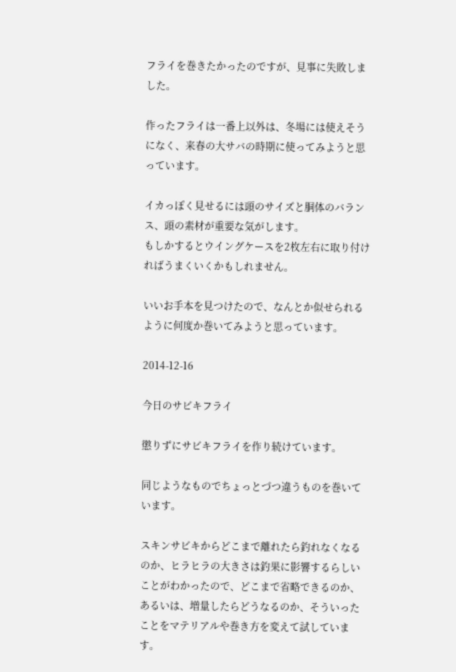フライを巻きたかったのですが、見事に失敗しました。

作ったフライは一番上以外は、冬場には使えそうになく、来春の大サバの時期に使ってみようと思っています。

イカっぽく見せるには頭のサイズと胴体のバランス、頭の素材が重要な気がします。
もしかするとウイングケースを2枚左右に取り付ければうまくいくかもしれません。

いいお手本を見つけたので、なんとか似せられるように何度か巻いてみようと思っています。

2014-12-16

今日のサビキフライ

懲りずにサビキフライを作り続けています。

同じようなものでちょっとづつ違うものを巻いています。

スキンサビキからどこまで離れたら釣れなくなるのか、ヒラヒラの大きさは釣果に影響するらしいことがわかったので、どこまで省略できるのか、あるいは、増量したらどうなるのか、そういったことをマテリアルや巻き方を変えて試しています。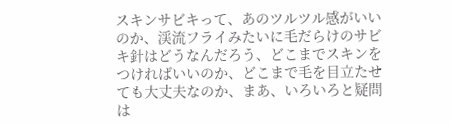スキンサビキって、あのツルツル感がいいのか、渓流フライみたいに毛だらけのサビキ針はどうなんだろう、どこまでスキンをつければいいのか、どこまで毛を目立たせても大丈夫なのか、まあ、いろいろと疑問は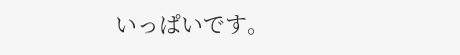いっぱいです。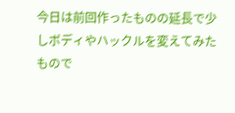今日は前回作ったものの延長で少しボディやハックルを変えてみたもので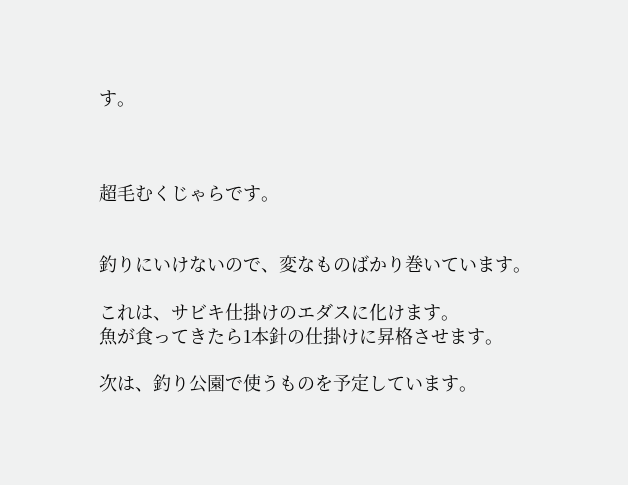す。



超毛むくじゃらです。


釣りにいけないので、変なものばかり巻いています。

これは、サビキ仕掛けのエダスに化けます。
魚が食ってきたら1本針の仕掛けに昇格させます。

次は、釣り公園で使うものを予定しています。